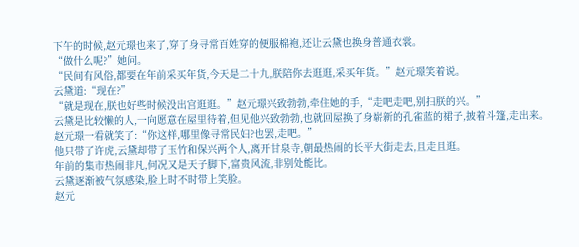下午的时候,赵元璟也来了,穿了身寻常百姓穿的便服棉袍,还让云黛也换身普通衣裳。
“做什么呢?”她问。
“民间有风俗,都要在年前采买年货,今天是二十九,朕陪你去逛逛,采买年货。”赵元璟笑着说。
云黛道:“现在?”
“就是现在,朕也好些时候没出宫逛逛。”赵元璟兴致勃勃,牵住她的手,“走吧走吧,别扫朕的兴。”
云黛是比较懒的人,一向愿意在屋里待着,但见他兴致勃勃,也就回屋换了身崭新的孔雀蓝的裙子,披着斗篷,走出来。
赵元璟一看就笑了:“你这样,哪里像寻常民妇?也罢,走吧。”
他只带了许虎,云黛却带了玉竹和保兴两个人,离开甘泉寺,朝最热闹的长平大街走去,且走且逛。
年前的集市热闹非凡,何况又是天子脚下,富贵风流,非别处能比。
云黛逐渐被气氛感染,脸上时不时带上笑脸。
赵元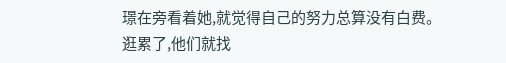璟在旁看着她,就觉得自己的努力总算没有白费。
逛累了,他们就找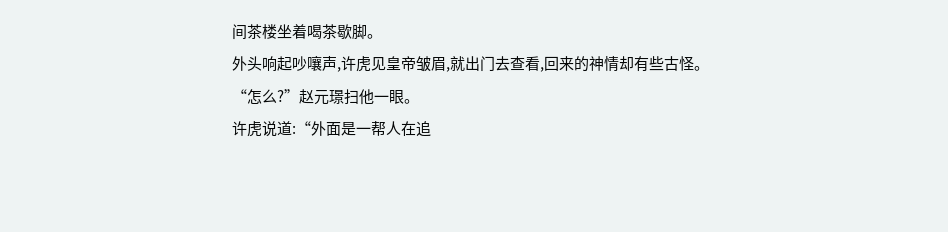间茶楼坐着喝茶歇脚。
外头响起吵嚷声,许虎见皇帝皱眉,就出门去查看,回来的神情却有些古怪。
“怎么?”赵元璟扫他一眼。
许虎说道:“外面是一帮人在追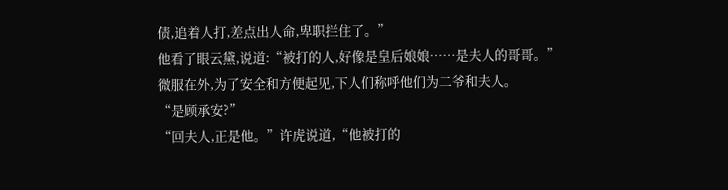债,追着人打,差点出人命,卑职拦住了。”
他看了眼云黛,说道:“被打的人,好像是皇后娘娘……是夫人的哥哥。”
微服在外,为了安全和方便起见,下人们称呼他们为二爷和夫人。
“是顾承安?”
“回夫人,正是他。”许虎说道,“他被打的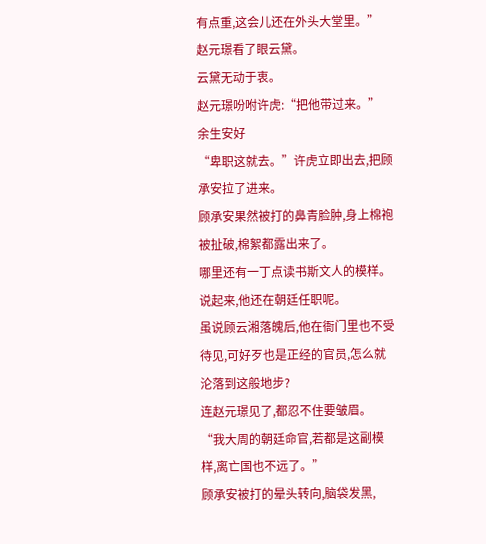有点重,这会儿还在外头大堂里。”
赵元璟看了眼云黛。
云黛无动于衷。
赵元璟吩咐许虎:“把他带过来。”
余生安好
“卑职这就去。”许虎立即出去,把顾承安拉了进来。
顾承安果然被打的鼻青脸肿,身上棉袍被扯破,棉絮都露出来了。
哪里还有一丁点读书斯文人的模样。
说起来,他还在朝廷任职呢。
虽说顾云湘落魄后,他在衙门里也不受待见,可好歹也是正经的官员,怎么就沦落到这般地步?
连赵元璟见了,都忍不住要皱眉。
“我大周的朝廷命官,若都是这副模样,离亡国也不远了。”
顾承安被打的晕头转向,脑袋发黑,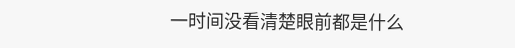一时间没看清楚眼前都是什么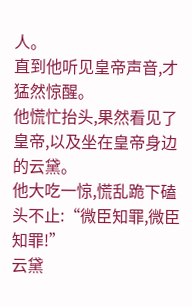人。
直到他听见皇帝声音,才猛然惊醒。
他慌忙抬头,果然看见了皇帝,以及坐在皇帝身边的云黛。
他大吃一惊,慌乱跪下磕头不止:“微臣知罪,微臣知罪!”
云黛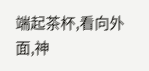端起茶杯,看向外面,神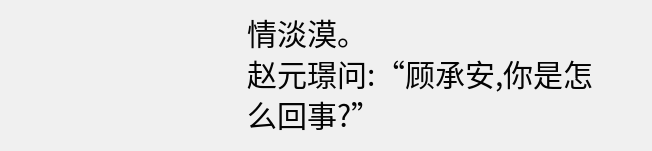情淡漠。
赵元璟问:“顾承安,你是怎么回事?”